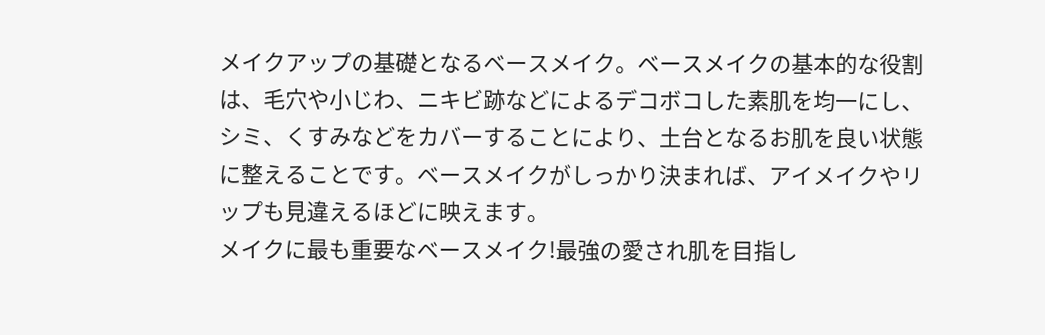メイクアップの基礎となるベースメイク。ベースメイクの基本的な役割は、毛穴や小じわ、ニキビ跡などによるデコボコした素肌を均一にし、シミ、くすみなどをカバーすることにより、土台となるお肌を良い状態に整えることです。ベースメイクがしっかり決まれば、アイメイクやリップも見違えるほどに映えます。
メイクに最も重要なベースメイク!最強の愛され肌を目指し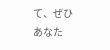て、ぜひあなた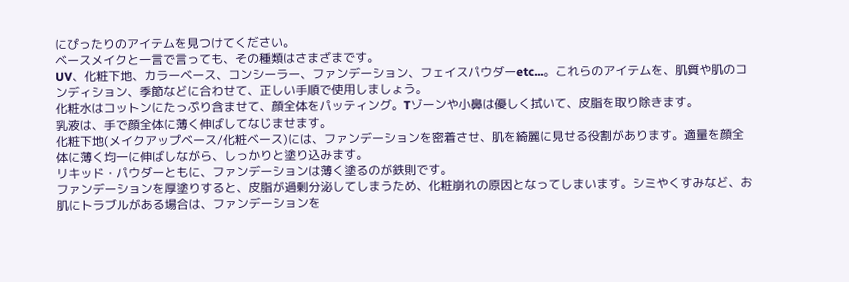にぴったりのアイテムを見つけてください。
ベースメイクと一言で言っても、その種類はさまざまです。
UV、化粧下地、カラーベース、コンシーラー、ファンデーション、フェイスパウダーetc...。これらのアイテムを、肌質や肌のコンディション、季節などに合わせて、正しい手順で使用しましょう。
化粧水はコットンにたっぷり含ませて、顔全体をパッティング。Tゾーンや小鼻は優しく拭いて、皮脂を取り除きます。
乳液は、手で顔全体に薄く伸ばしてなじませます。
化粧下地(メイクアップベース/化粧ベース)には、ファンデーションを密着させ、肌を綺麗に見せる役割があります。適量を顔全体に薄く均一に伸ばしながら、しっかりと塗り込みます。
リキッド・パウダーともに、ファンデーションは薄く塗るのが鉄則です。
ファンデーションを厚塗りすると、皮脂が過剰分泌してしまうため、化粧崩れの原因となってしまいます。シミやくすみなど、お肌にトラブルがある場合は、ファンデーションを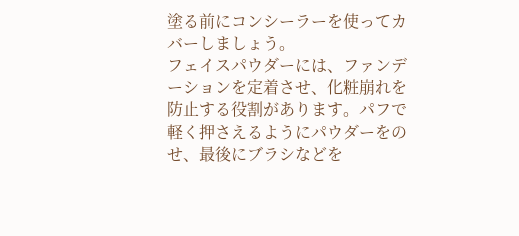塗る前にコンシーラーを使ってカバーしましょう。
フェイスパウダーには、ファンデーションを定着させ、化粧崩れを防止する役割があります。パフで軽く押さえるようにパウダーをのせ、最後にブラシなどを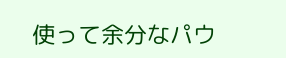使って余分なパウ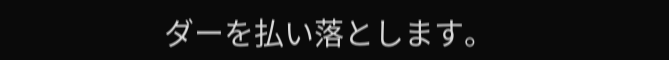ダーを払い落とします。